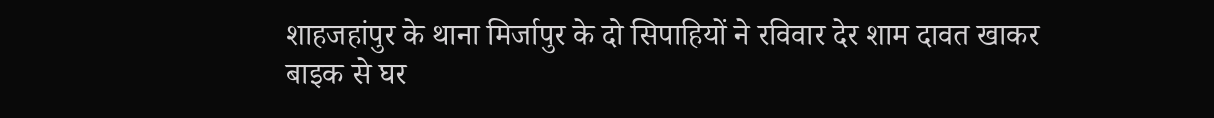शाहजहांपुर के थाना मिर्जापुर के दो सिपाहियों ने रविवार देर शाम दावत खाकर बाइक से घर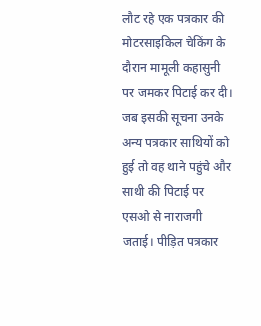लौट रहे एक पत्रकार की मोटरसाइकिल चेकिंग के दौरान मामूली कहासुनी पर जमकर पिटाई कर दी। जब इसकी सूचना उनके अन्य पत्रकार साथियों को हुई तो वह थाने पहुंचे और साथी की पिटाई पर एसओ से नाराजगी जताई। पीड़ित पत्रकार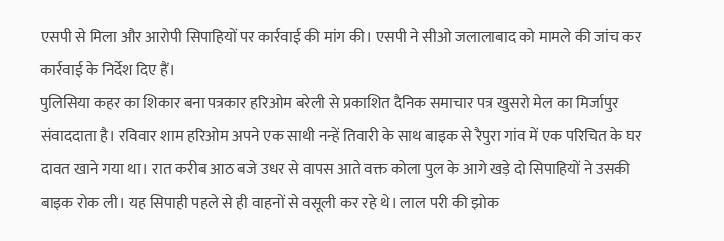एसपी से मिला और आरोपी सिपाहियों पर कार्रवाई की मांग की। एसपी ने सीओ जलालाबाद को मामले की जांच कर कार्रवाई के निर्देश दिए हैं।
पुलिसिया कहर का शिकार बना पत्रकार हरिओम बरेली से प्रकाशित दैनिक समाचार पत्र खुसरो मेल का मिर्जापुर संवाददाता है। रविवार शाम हरिओम अपने एक साथी नन्हें तिवारी के साथ बाइक से रैपुरा गांव में एक परिचित के घर दावत खाने गया था। रात करीब आठ बजे उधर से वापस आते वक्त कोला पुल के आगे खड़े दो सिपाहियों ने उसकी बाइक रोक ली। यह सिपाही पहले से ही वाहनों से वसूली कर रहे थे। लाल परी की झोक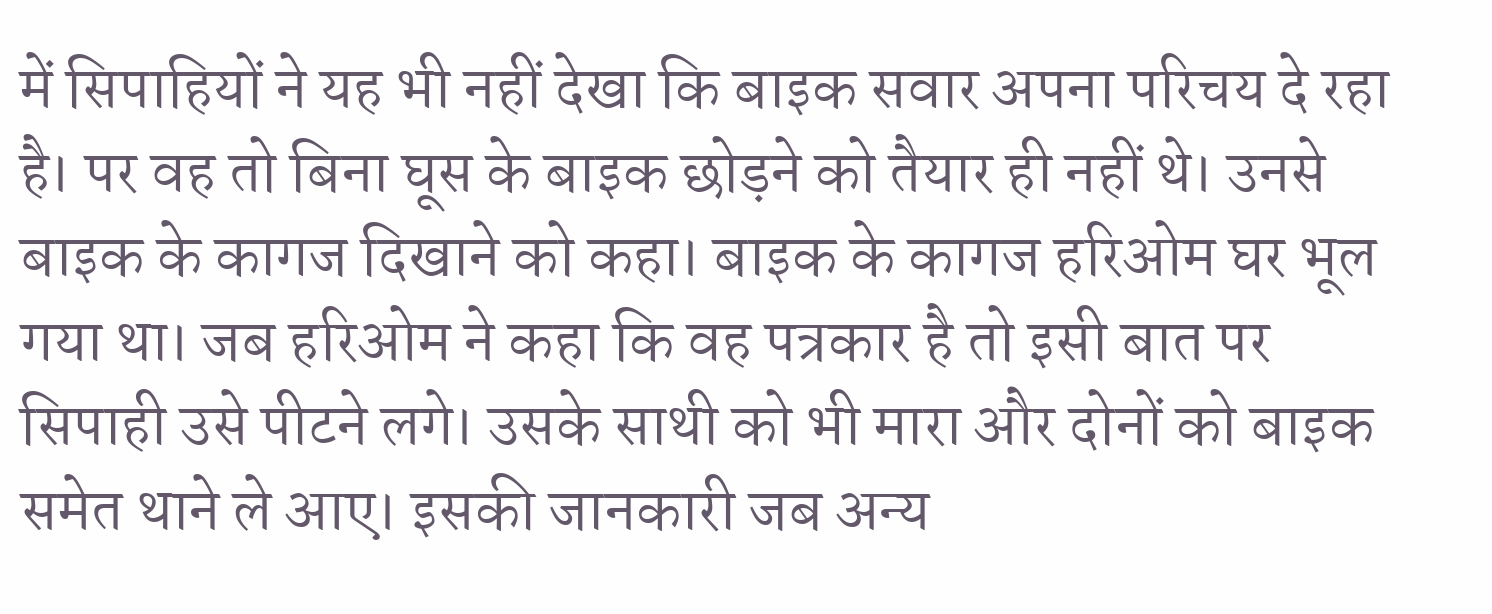में सिपाहियों ने यह भी नहीं देखा कि बाइक सवार अपना परिचय दे रहा है। पर वह तो बिना घूस के बाइक छोड़ने को तैयार ही नहीं थे। उनसे बाइक के कागज दिखाने को कहा। बाइक के कागज हरिओम घर भूल गया था। जब हरिओम ने कहा कि वह पत्रकार है तो इसी बात पर सिपाही उसे पीटने लगे। उसके साथी को भी मारा और दोनों को बाइक समेत थाने ले आए। इसकी जानकारी जब अन्य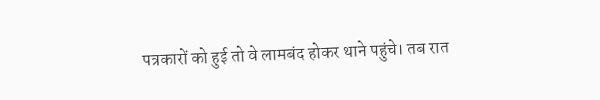पत्रकारों को हुई तो वे लामबंद होकर थाने पहुंचे। तब रात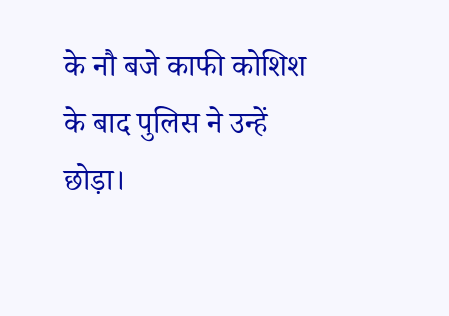के नौ बजे काफी कोशिश के बाद पुलिस ने उन्हें छोड़ा।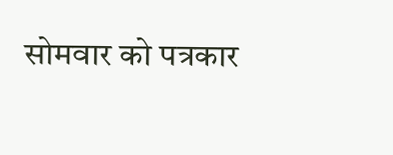सोमवार को पत्रकार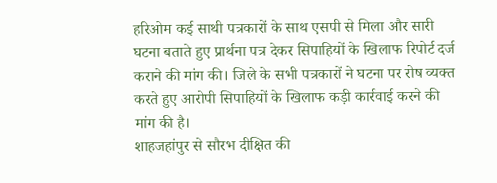हरिओम कई साथी पत्रकारों के साथ एसपी से मिला और सारी घटना बताते हुए प्रार्थना पत्र देकर सिपाहियों के खिलाफ रिपोर्ट दर्ज कराने की मांग की। जिले के सभी पत्रकारों ने घटना पर रोष व्यक्त करते हुए आरोपी सिपाहियों के खिलाफ कड़ी कार्रवाई करने की मांग की है।
शाहजहांपुर से सौरभ दीक्षित की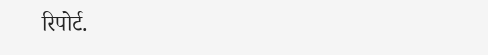रिपोर्ट.